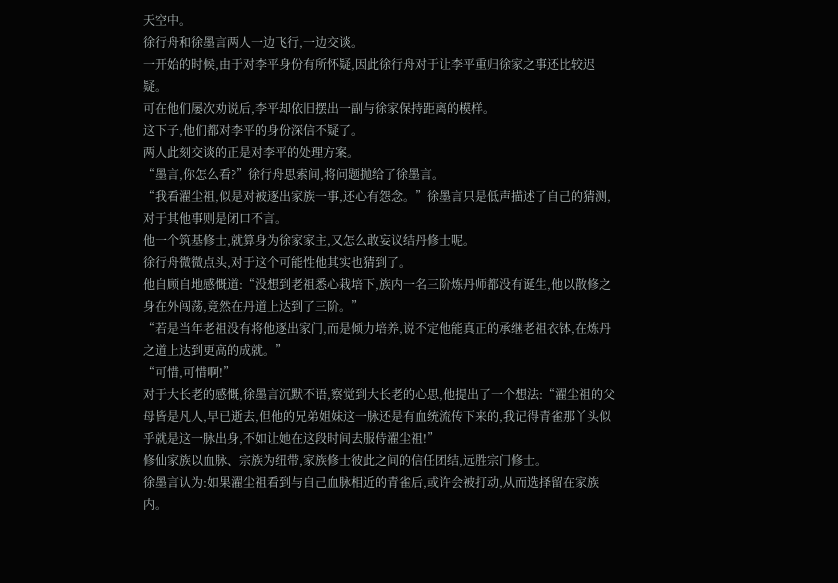天空中。
徐行舟和徐墨言两人一边飞行,一边交谈。
一开始的时候,由于对李平身份有所怀疑,因此徐行舟对于让李平重归徐家之事还比较迟疑。
可在他们屡次劝说后,李平却依旧摆出一副与徐家保持距离的模样。
这下子,他们都对李平的身份深信不疑了。
两人此刻交谈的正是对李平的处理方案。
“墨言,你怎么看?”徐行舟思索间,将问题抛给了徐墨言。
“我看濯尘祖,似是对被逐出家族一事,还心有怨念。”徐墨言只是低声描述了自己的猜测,对于其他事则是闭口不言。
他一个筑基修士,就算身为徐家家主,又怎么敢妄议结丹修士呢。
徐行舟微微点头,对于这个可能性他其实也猜到了。
他自顾自地感慨道:“没想到老祖悉心栽培下,族内一名三阶炼丹师都没有诞生,他以散修之身在外闯荡,竟然在丹道上达到了三阶。”
“若是当年老祖没有将他逐出家门,而是倾力培养,说不定他能真正的承继老祖衣钵,在炼丹之道上达到更高的成就。”
“可惜,可惜啊!”
对于大长老的感慨,徐墨言沉默不语,察觉到大长老的心思,他提出了一个想法:“濯尘祖的父母皆是凡人,早已逝去,但他的兄弟姐妹这一脉还是有血统流传下来的,我记得青雀那丫头似乎就是这一脉出身,不如让她在这段时间去服侍濯尘祖!”
修仙家族以血脉、宗族为纽带,家族修士彼此之间的信任团结,远胜宗门修士。
徐墨言认为:如果濯尘祖看到与自己血脉相近的青雀后,或许会被打动,从而选择留在家族内。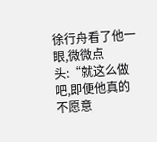徐行舟看了他一眼,微微点头:“就这么做吧,即便他真的不愿意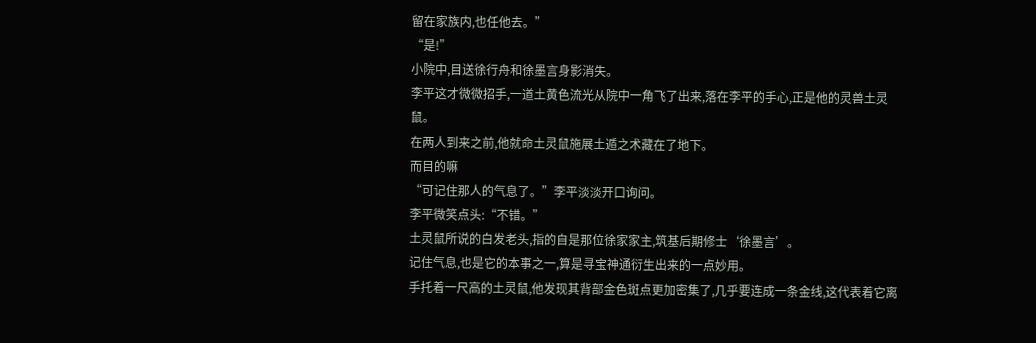留在家族内,也任他去。”
“是!”
小院中,目送徐行舟和徐墨言身影消失。
李平这才微微招手,一道土黄色流光从院中一角飞了出来,落在李平的手心,正是他的灵兽土灵鼠。
在两人到来之前,他就命土灵鼠施展土遁之术藏在了地下。
而目的嘛
“可记住那人的气息了。”李平淡淡开口询问。
李平微笑点头:“不错。”
土灵鼠所说的白发老头,指的自是那位徐家家主,筑基后期修士‘徐墨言’。
记住气息,也是它的本事之一,算是寻宝神通衍生出来的一点妙用。
手托着一尺高的土灵鼠,他发现其背部金色斑点更加密集了,几乎要连成一条金线,这代表着它离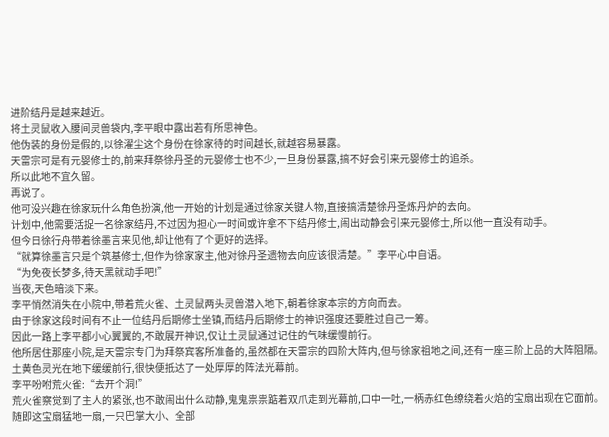进阶结丹是越来越近。
将土灵鼠收入腰间灵兽袋内,李平眼中露出若有所思神色。
他伪装的身份是假的,以徐濯尘这个身份在徐家待的时间越长,就越容易暴露。
天雷宗可是有元婴修士的,前来拜祭徐丹圣的元婴修士也不少,一旦身份暴露,搞不好会引来元婴修士的追杀。
所以此地不宜久留。
再说了。
他可没兴趣在徐家玩什么角色扮演,他一开始的计划是通过徐家关键人物,直接搞清楚徐丹圣炼丹炉的去向。
计划中,他需要活捉一名徐家结丹,不过因为担心一时间或许拿不下结丹修士,闹出动静会引来元婴修士,所以他一直没有动手。
但今日徐行舟带着徐墨言来见他,却让他有了个更好的选择。
“就算徐墨言只是个筑基修士,但作为徐家家主,他对徐丹圣遗物去向应该很清楚。”李平心中自语。
“为免夜长梦多,待天黑就动手吧!”
当夜,天色暗淡下来。
李平悄然消失在小院中,带着荒火雀、土灵鼠两头灵兽潜入地下,朝着徐家本宗的方向而去。
由于徐家这段时间有不止一位结丹后期修士坐镇,而结丹后期修士的神识强度还要胜过自己一筹。
因此一路上李平都小心翼翼的,不敢展开神识,仅让土灵鼠通过记住的气味缓慢前行。
他所居住那座小院,是天雷宗专门为拜祭宾客所准备的,虽然都在天雷宗的四阶大阵内,但与徐家祖地之间,还有一座三阶上品的大阵阻隔。
土黄色灵光在地下缓缓前行,很快便抵达了一处厚厚的阵法光幕前。
李平吩咐荒火雀:“去开个洞!”
荒火雀察觉到了主人的紧张,也不敢闹出什么动静,鬼鬼祟祟踮着双爪走到光幕前,口中一吐,一柄赤红色缭绕着火焰的宝扇出现在它面前。
随即这宝扇猛地一扇,一只巴掌大小、全部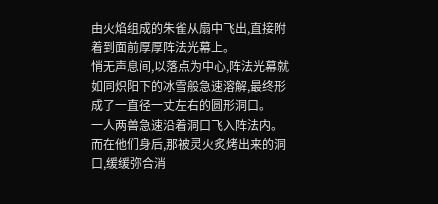由火焰组成的朱雀从扇中飞出,直接附着到面前厚厚阵法光幕上。
悄无声息间,以落点为中心,阵法光幕就如同炽阳下的冰雪般急速溶解,最终形成了一直径一丈左右的圆形洞口。
一人两兽急速沿着洞口飞入阵法内。
而在他们身后,那被灵火炙烤出来的洞口,缓缓弥合消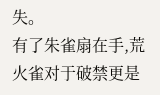失。
有了朱雀扇在手,荒火雀对于破禁更是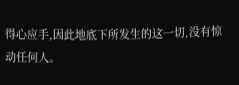得心应手,因此地底下所发生的这一切,没有惊动任何人。